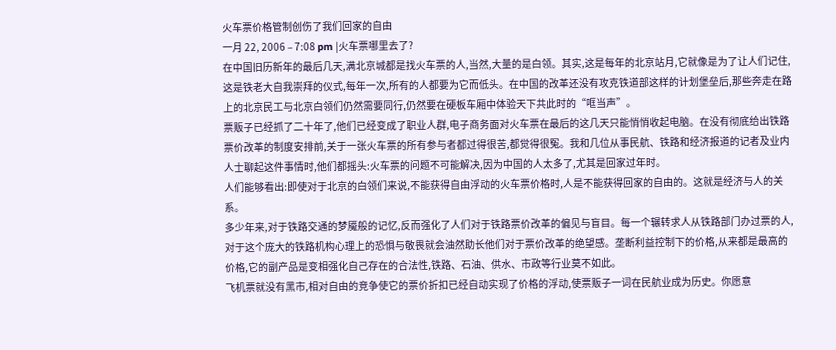火车票价格管制创伤了我们回家的自由
一月 22, 2006 – 7:08 pm |火车票哪里去了?
在中国旧历新年的最后几天,满北京城都是找火车票的人,当然,大量的是白领。其实,这是每年的北京站月,它就像是为了让人们记住,这是铁老大自我崇拜的仪式,每年一次,所有的人都要为它而低头。在中国的改革还没有攻克铁道部这样的计划堡垒后,那些奔走在路上的北京民工与北京白领们仍然需要同行,仍然要在硬板车厢中体验天下共此时的“哐当声”。
票贩子已经抓了二十年了,他们已经变成了职业人群,电子商务面对火车票在最后的这几天只能悄悄收起电脑。在没有彻底给出铁路票价改革的制度安排前,关于一张火车票的所有参与者都过得很苦,都觉得很冤。我和几位从事民航、铁路和经济报道的记者及业内人士聊起这件事情时,他们都摇头:火车票的问题不可能解决,因为中国的人太多了,尤其是回家过年时。
人们能够看出:即使对于北京的白领们来说,不能获得自由浮动的火车票价格时,人是不能获得回家的自由的。这就是经济与人的关系。
多少年来,对于铁路交通的梦魇般的记忆,反而强化了人们对于铁路票价改革的偏见与盲目。每一个辗转求人从铁路部门办过票的人,对于这个庞大的铁路机构心理上的恐惧与敬畏就会油然助长他们对于票价改革的绝望感。垄断利益控制下的价格,从来都是最高的价格,它的副产品是变相强化自己存在的合法性,铁路、石油、供水、市政等行业莫不如此。
飞机票就没有黑市,相对自由的竞争使它的票价折扣已经自动实现了价格的浮动,使票贩子一词在民航业成为历史。你愿意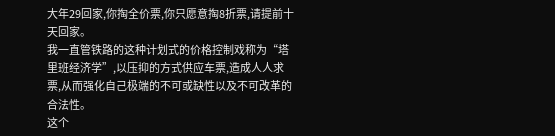大年29回家,你掏全价票,你只愿意掏8折票,请提前十天回家。
我一直管铁路的这种计划式的价格控制戏称为“塔里班经济学”,以压抑的方式供应车票,造成人人求票,从而强化自己极端的不可或缺性以及不可改革的合法性。
这个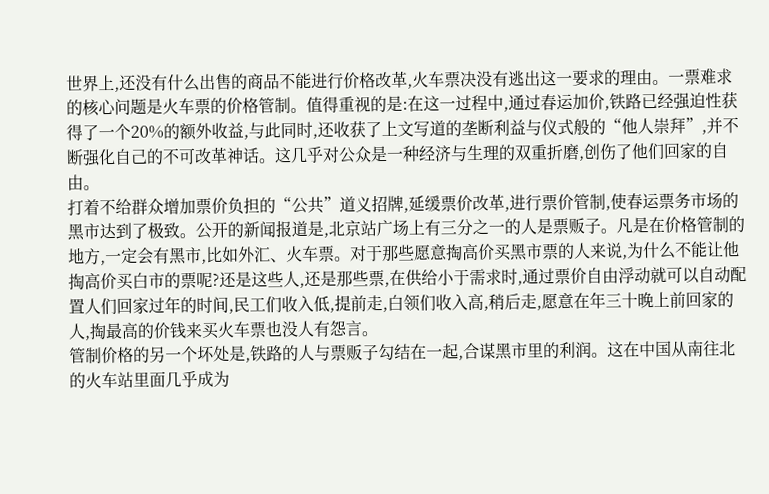世界上,还没有什么出售的商品不能进行价格改革,火车票决没有逃出这一要求的理由。一票难求的核心问题是火车票的价格管制。值得重视的是:在这一过程中,通过春运加价,铁路已经强迫性获得了一个20%的额外收益,与此同时,还收获了上文写道的垄断利益与仪式般的“他人崇拜”,并不断强化自己的不可改革神话。这几乎对公众是一种经济与生理的双重折磨,创伤了他们回家的自由。
打着不给群众增加票价负担的“公共”道义招牌,延缓票价改革,进行票价管制,使春运票务市场的黑市达到了极致。公开的新闻报道是,北京站广场上有三分之一的人是票贩子。凡是在价格管制的地方,一定会有黑市,比如外汇、火车票。对于那些愿意掏高价买黑市票的人来说,为什么不能让他掏高价买白市的票呢?还是这些人,还是那些票,在供给小于需求时,通过票价自由浮动就可以自动配置人们回家过年的时间,民工们收入低,提前走,白领们收入高,稍后走,愿意在年三十晚上前回家的人,掏最高的价钱来买火车票也没人有怨言。
管制价格的另一个坏处是,铁路的人与票贩子勾结在一起,合谋黑市里的利润。这在中国从南往北的火车站里面几乎成为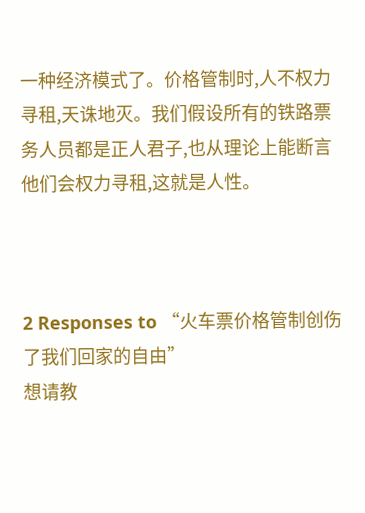一种经济模式了。价格管制时,人不权力寻租,天诛地灭。我们假设所有的铁路票务人员都是正人君子,也从理论上能断言他们会权力寻租,这就是人性。



2 Responses to “火车票价格管制创伤了我们回家的自由”
想请教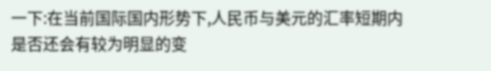一下:在当前国际国内形势下,人民币与美元的汇率短期内是否还会有较为明显的变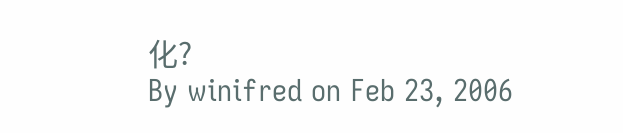化?
By winifred on Feb 23, 2006